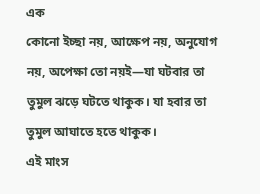এক
কোনো ইচ্ছা নয়, আক্ষেপ নয়, অনুযোগ নয়, অপেক্ষা তো নয়ই—যা ঘটবার তা তুমুল ঝড়ে ঘটতে থাকুক। যা হবার তা তুমুল আঘাতে হতে থাকুক।
এই মাংস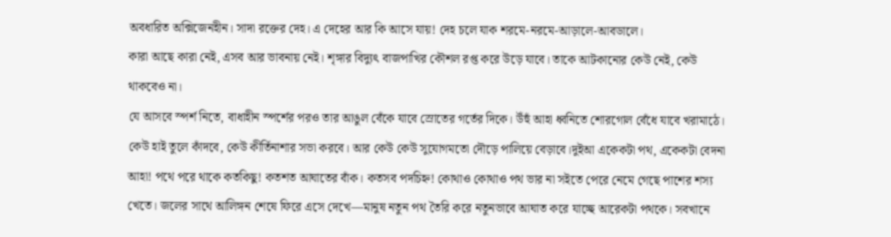অবধারিত অক্সিজেনহীন। সাদা রক্তের দেহ। এ দেহের আর কি আসে যায়! দেহ চলে যাক শরমে-নরমে-আড়ালে-আবডালে।
কারা আছে কারা নেই, এসব আর ভাবনায় নেই। শৃঙ্গার বিদ্যুৎ বাজপাখির কৌশল রপ্ত করে উড়ে যাবে। তাকে আটকানোর কেউ নেই, কেউ থাকবেও না।
যে আসবে স্পর্শ নিতে, বাধাহীন স্পর্শের পরও তার আঙুল বেঁকে যাবে স্রোতের গর্তের দিকে। উঁহুঁ আহা ধ্বনিতে শোরগোল বেঁধে যাবে খরামাঠে। কেউ হাই তুলে কাঁদবে, কেউ কীর্তিনাশার সভা করবে। আর কেউ কেউ সুযোগমতো দৌড়ে পালিয়ে বেড়াবে।দুইআ একেকটা পথ, একেকটা বেদনা আহা! পথে পরে থাকে কতকিছু! কতশত আঘাতের বাঁক। কতসব পদচিহ্ন! কোথাও কোথাও পথ ভার না সইতে পেরে নেমে গেছে পাশের শস্য খেতে। জলের সাথে আলিঙ্গন শেষে ফিরে এসে দেখে—মানুষ নতুন পথ তৈরি করে নতুনভাবে আঘাত করে যাচ্ছে আরেকটা পথকে। সবখানে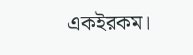একইরকম।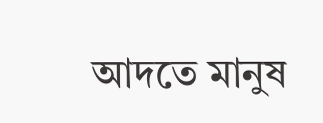আদতে মানুষ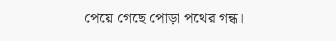পেয়ে গেছে পোড়া পথের গন্ধ।